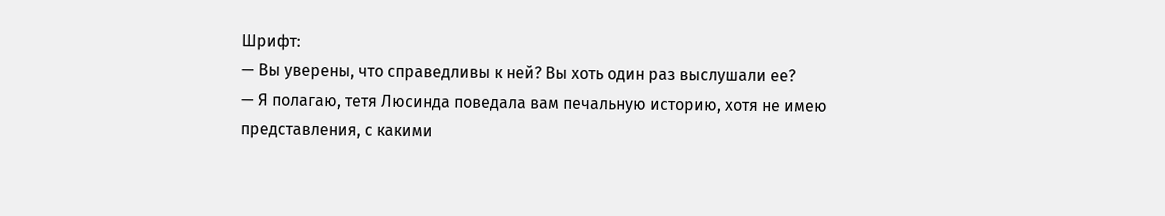Шрифт:
— Вы уверены, что справедливы к ней? Вы хоть один раз выслушали ее?
— Я полагаю, тетя Люсинда поведала вам печальную историю, хотя не имею представления, с какими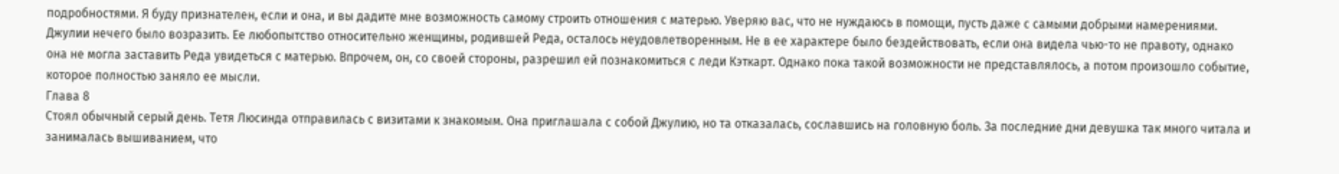подробностями. Я буду признателен, если и она, и вы дадите мне возможность самому строить отношения с матерью. Уверяю вас, что не нуждаюсь в помощи, пусть даже с самыми добрыми намерениями.
Джулии нечего было возразить. Ее любопытство относительно женщины, родившей Реда, осталось неудовлетворенным. Не в ее характере было бездействовать, если она видела чью-то не правоту, однако она не могла заставить Реда увидеться с матерью. Впрочем, он, со своей стороны, разрешил ей познакомиться с леди Кэткарт. Однако пока такой возможности не представлялось, а потом произошло событие, которое полностью заняло ее мысли.
Глава 8
Стоял обычный серый день. Тетя Люсинда отправилась с визитами к знакомым. Она приглашала с собой Джулию, но та отказалась, сославшись на головную боль. За последние дни девушка так много читала и занималась вышиванием, что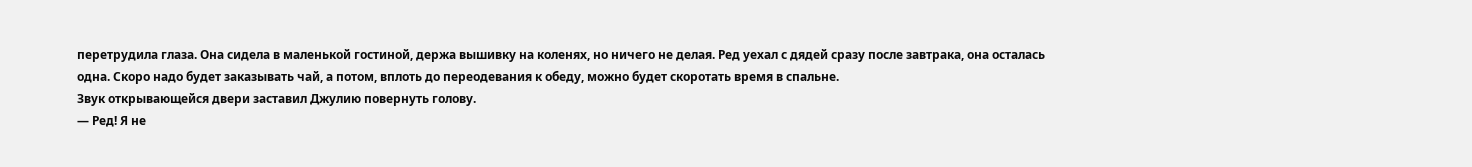перетрудила глаза. Она сидела в маленькой гостиной, держа вышивку на коленях, но ничего не делая. Ред уехал с дядей сразу после завтрака, она осталась одна. Скоро надо будет заказывать чай, а потом, вплоть до переодевания к обеду, можно будет скоротать время в спальне.
Звук открывающейся двери заставил Джулию повернуть голову.
— Ред! Я не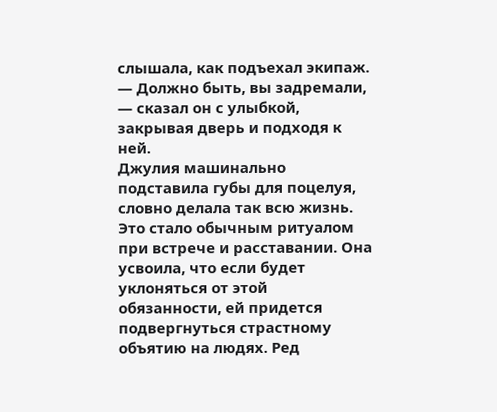слышала, как подъехал экипаж.
— Должно быть, вы задремали, — сказал он с улыбкой, закрывая дверь и подходя к ней.
Джулия машинально подставила губы для поцелуя, словно делала так всю жизнь. Это стало обычным ритуалом при встрече и расставании. Она усвоила, что если будет уклоняться от этой обязанности, ей придется подвергнуться страстному объятию на людях. Ред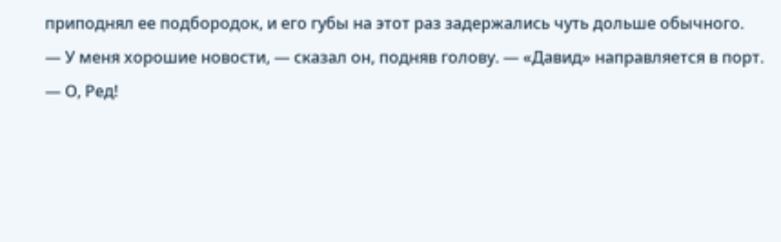приподнял ее подбородок, и его губы на этот раз задержались чуть дольше обычного.
— У меня хорошие новости, — сказал он, подняв голову. — «Давид» направляется в порт.
— О, Ред!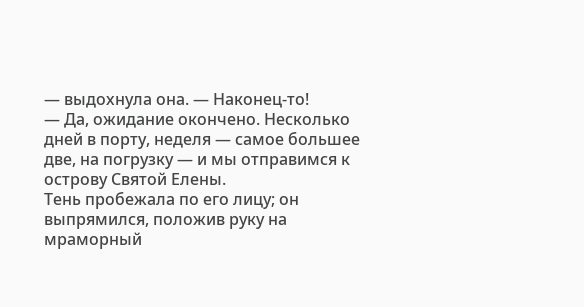— выдохнула она. — Наконец-то!
— Да, ожидание окончено. Несколько дней в порту, неделя — самое большее две, на погрузку — и мы отправимся к острову Святой Елены.
Тень пробежала по его лицу; он выпрямился, положив руку на мраморный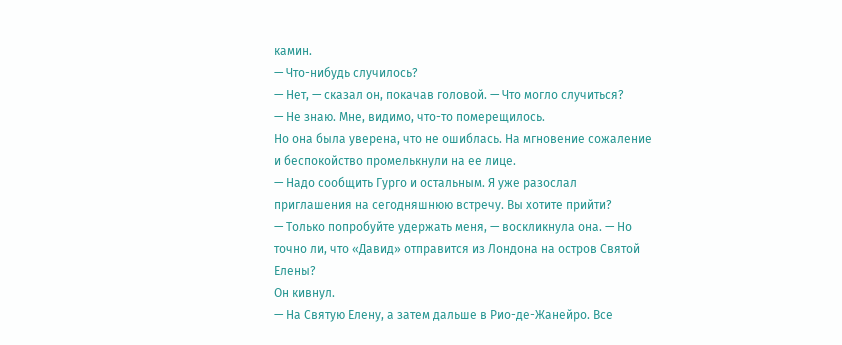камин.
— Что-нибудь случилось?
— Нет, — сказал он, покачав головой. — Что могло случиться?
— Не знаю. Мне, видимо, что-то померещилось.
Но она была уверена, что не ошиблась. На мгновение сожаление и беспокойство промелькнули на ее лице.
— Надо сообщить Гурго и остальным. Я уже разослал приглашения на сегодняшнюю встречу. Вы хотите прийти?
— Только попробуйте удержать меня, — воскликнула она. — Но точно ли, что «Давид» отправится из Лондона на остров Святой Елены?
Он кивнул.
— На Святую Елену, а затем дальше в Рио-де-Жанейро. Все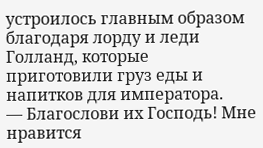устроилось главным образом благодаря лорду и леди Голланд, которые приготовили груз еды и напитков для императора.
— Благослови их Господь! Мне нравится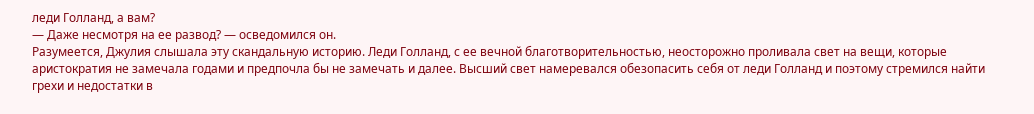леди Голланд, а вам?
— Даже несмотря на ее развод? — осведомился он.
Разумеется, Джулия слышала эту скандальную историю. Леди Голланд, с ее вечной благотворительностью, неосторожно проливала свет на вещи, которые аристократия не замечала годами и предпочла бы не замечать и далее. Высший свет намеревался обезопасить себя от леди Голланд и поэтому стремился найти грехи и недостатки в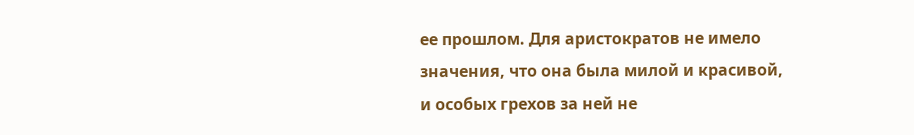ее прошлом. Для аристократов не имело значения, что она была милой и красивой, и особых грехов за ней не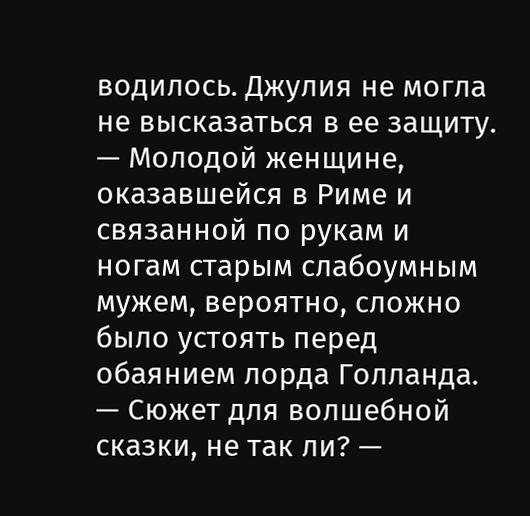водилось. Джулия не могла не высказаться в ее защиту.
— Молодой женщине, оказавшейся в Риме и связанной по рукам и ногам старым слабоумным мужем, вероятно, сложно было устоять перед обаянием лорда Голланда.
— Сюжет для волшебной сказки, не так ли? —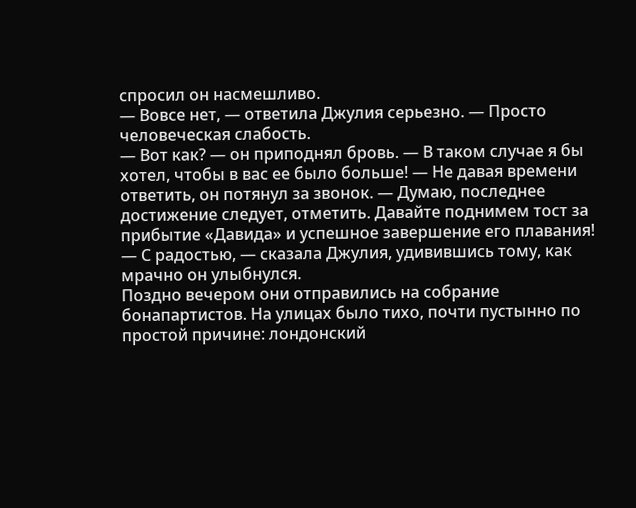спросил он насмешливо.
— Вовсе нет, — ответила Джулия серьезно. — Просто человеческая слабость.
— Вот как? — он приподнял бровь. — В таком случае я бы хотел, чтобы в вас ее было больше! — Не давая времени ответить, он потянул за звонок. — Думаю, последнее достижение следует, отметить. Давайте поднимем тост за прибытие «Давида» и успешное завершение его плавания!
— С радостью, — сказала Джулия, удивившись тому, как мрачно он улыбнулся.
Поздно вечером они отправились на собрание бонапартистов. На улицах было тихо, почти пустынно по простой причине: лондонский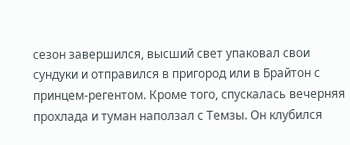сезон завершился, высший свет упаковал свои сундуки и отправился в пригород или в Брайтон с принцем-регентом. Кроме того, спускалась вечерняя прохлада и туман наползал с Темзы. Он клубился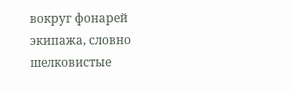вокруг фонарей экипажа, словно шелковистые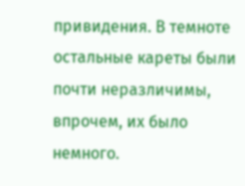привидения. В темноте остальные кареты были почти неразличимы, впрочем, их было немного.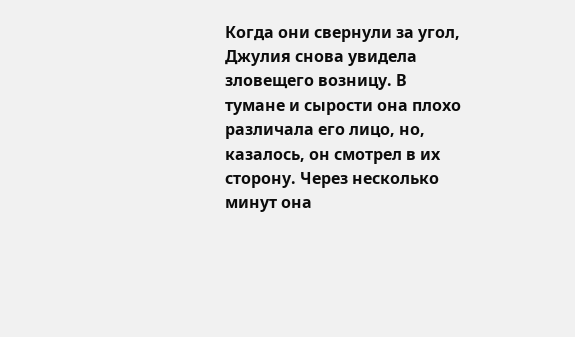Когда они свернули за угол, Джулия снова увидела зловещего возницу. В тумане и сырости она плохо различала его лицо, но, казалось, он смотрел в их сторону. Через несколько минут она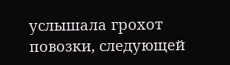услышала грохот повозки, следующей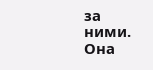за ними. Она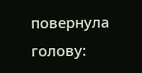повернула голову: